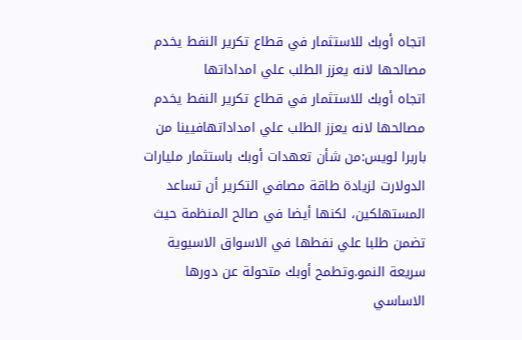اتجاه أوبك للاستثمار في قطاع تكرير النفط يخدم مصالحها لانه يعزز الطلب علي امداداتها
اتجاه أوبك للاستثمار في قطاع تكرير النفط يخدم مصالحها لانه يعزز الطلب علي امداداتهافيينا من باربرا لويس:من شأن تعهدات أوبك باستثمار مليارات الدولارت لزيادة طاقة مصافي التكرير أن تساعد المستهلكين، لكنها أيضا في صالح المنظمة حيث تضمن طلبا علي نفطها في الاسواق الاسيوية سريعة النمو.وتطمح أوبك متحولة عن دورها الاساسي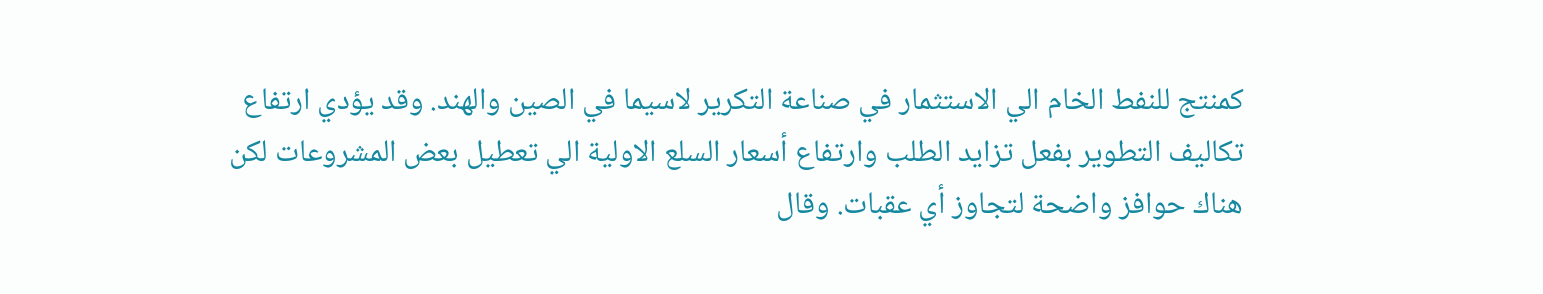كمنتج للنفط الخام الي الاستثمار في صناعة التكرير لاسيما في الصين والهند. وقد يؤدي ارتفاع تكاليف التطوير بفعل تزايد الطلب وارتفاع أسعار السلع الاولية الي تعطيل بعض المشروعات لكن هناك حوافز واضحة لتجاوز أي عقبات. وقال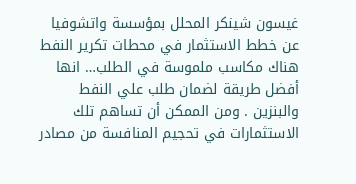غيسون شينكر المحلل بمؤسسة واتشوفيا عن خطط الاستثمار في محطات تكرير النفط هناك مكاسب ملموسة في الطلب… انها أفضل طريقة لضمان طلب علي النفط والبنزين . ومن الممكن أن تساهم تلك الاستثمارات في تحجيم المنافسة من مصادر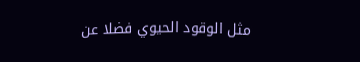مثل الوقود الحيوي فضلا عن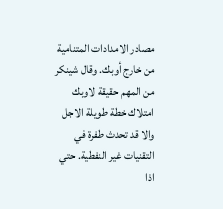مصادر الامدادات المتنامية من خارج أوبك. وقال شينكر من المهم حقيقة لاوبك امتلاك خطة طويلة الاجل والا قد تحدث طفرة في التقنيات غير النفطية. حتي اذا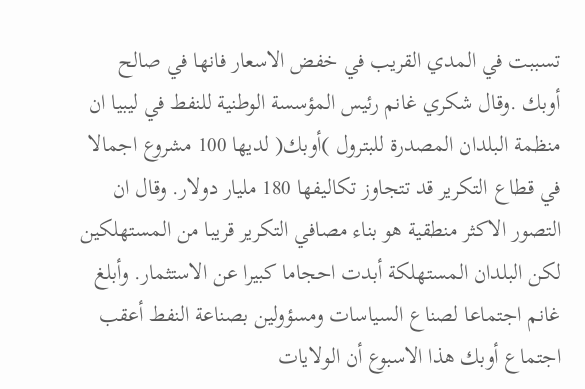تسببت في المدي القريب في خفض الاسعار فانها في صالح أوبك .وقال شكري غانم رئيس المؤسسة الوطنية للنفط في ليبيا ان منظمة البلدان المصدرة للبترول )أوبك( لديها 100 مشروع اجمالا في قطاع التكرير قد تتجاوز تكاليفها 180 مليار دولار. وقال ان التصور الاكثر منطقية هو بناء مصافي التكرير قريبا من المستهلكين لكن البلدان المستهلكة أبدت احجاما كبيرا عن الاستثمار. وأبلغ غانم اجتماعا لصناع السياسات ومسؤولين بصناعة النفط أعقب اجتماع أوبك هذا الاسبوع أن الولايات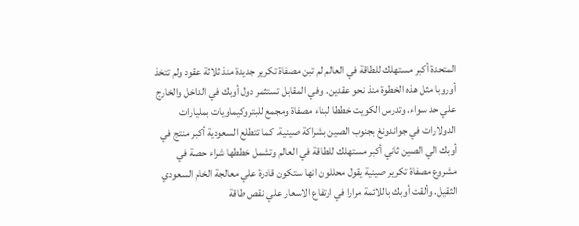المتحدة أكبر مستهلك للطاقة في العالم لم تبن مصفاة تكرير جديدة منذ ثلاثة عقود ولم تتخذ أوروبا مثل هذه الخطوة منذ نحو عقدين. وفي المقابل تستثمر دول أوبك في الداخل والخارج علي حد سواء. وتدرس الكويت خططا لبناء مصفاة ومجمع للبتروكيماويات بمليارات الدولارات في جواندونغ بجنوب الصين بشراكة صينية. كما تتطلع السعودية أكبر منتج في أوبك الي الصين ثاني أكبر مستهلك للطاقة في العالم وتشمل خططها شراء حصة في مشروع مصفاة تكرير صينية يقول محللون انها ستكون قادرة علي معالجة الخام السعودي الثقيل. وألقت أوبك باللائمة مرارا في ارتفاع الاسعار علي نقص طاقة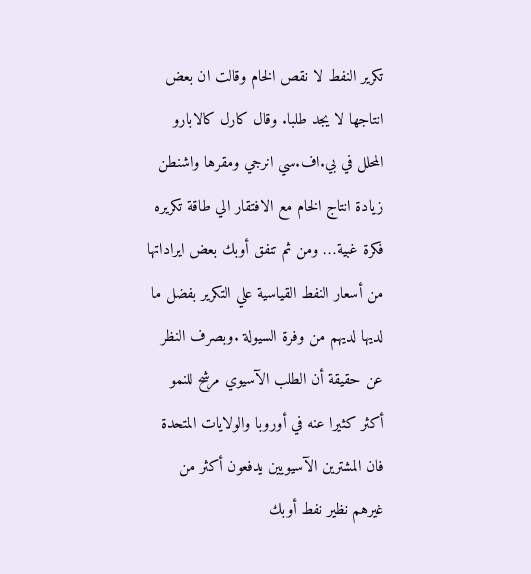تكرير النفط لا نقص الخام وقالت ان بعض انتاجها لا يجد طلبا. وقال كارل كالابارو المحلل في بي.اف.سي انرجي ومقرها واشنطن زيادة انتاج الخام مع الافتقار الي طاقة تكريره فكرة غبية… ومن ثم تنفق أوبك بعض ايراداتها من أسعار النفط القياسية علي التكرير بفضل ما لديها لديهم من وفرة السيولة .وبصرف النظر عن حقيقة أن الطلب الآسيوي مرشح للنمو أكثر كثيرا عنه في أوروبا والولايات المتحدة فان المشترين الآسيويين يدفعون أكثر من غيرهم نظير نفط أوبك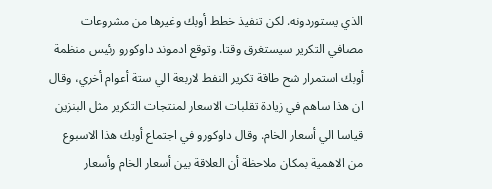الذي يستوردونه. لكن تنفيذ خطط أوبك وغيرها من مشروعات مصافي التكرير سيستغرق وقتا. وتوقع ادموند داوكورو رئيس منظمة أوبك استمرار شح طاقة تكرير النفط لاربعة الي ستة أعوام أخري، وقال ان هذا ساهم في زيادة تقلبات الاسعار لمنتجات التكرير مثل البنزين قياسا الي أسعار الخام. وقال داوكورو في اجتماع أوبك هذا الاسبوع من الاهمية بمكان ملاحظة أن العلاقة بين أسعار الخام وأسعار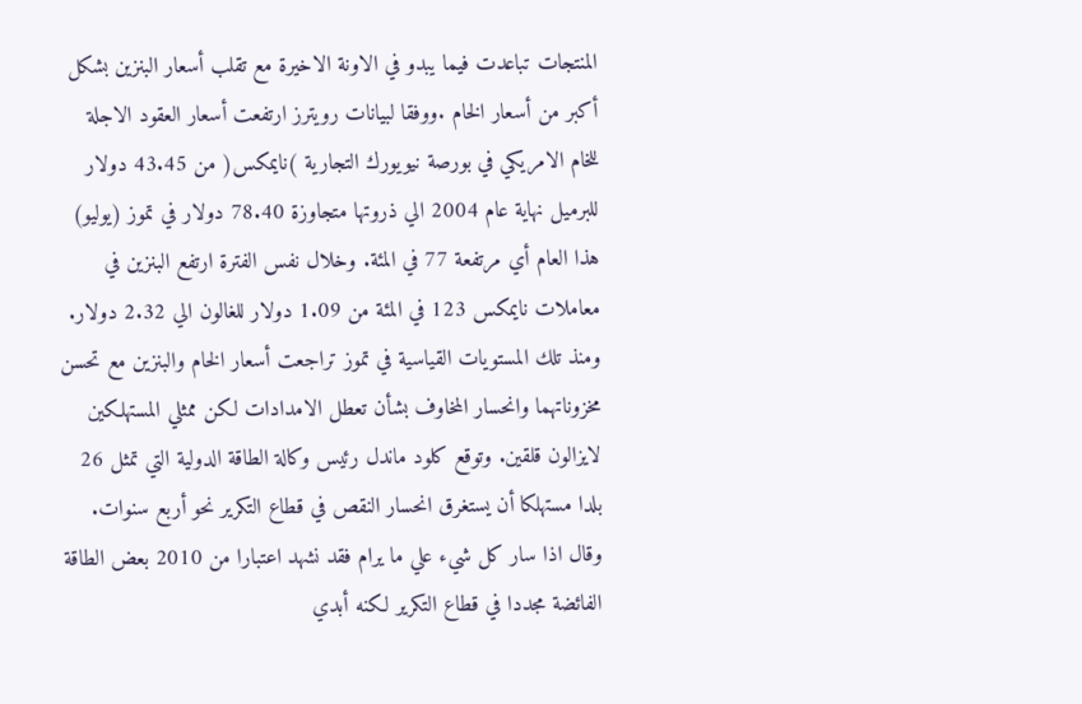المنتجات تباعدت فيما يبدو في الاونة الاخيرة مع تقلب أسعار البنزين بشكل أكبر من أسعار الخام .ووفقا لبيانات رويترز ارتفعت أسعار العقود الاجلة للخام الامريكي في بورصة نيويورك التجارية )نايمكس( من 43.45 دولار للبرميل نهاية عام 2004 الي ذروتها متجاوزة 78.40 دولار في تموز (يوليو) هذا العام أي مرتفعة 77 في المئة. وخلال نفس الفترة ارتفع البنزين في معاملات نايمكس 123 في المئة من 1.09 دولار للغالون الي 2.32 دولار. ومنذ تلك المستويات القياسية في تموز تراجعت أسعار الخام والبنزين مع تحسن مخزوناتهما وانحسار المخاوف بشأن تعطل الامدادات لكن ممثلي المستهلكين لايزالون قلقين. وتوقع كلود ماندل رئيس وكالة الطاقة الدولية التي تمثل 26 بلدا مستهلكا أن يستغرق انحسار النقص في قطاع التكرير نحو أربع سنوات. وقال اذا سار كل شيء علي ما يرام فقد نشهد اعتبارا من 2010 بعض الطاقة الفائضة مجددا في قطاع التكرير لكنه أبدي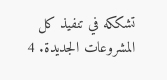تشككه في تنفيذ كل المشروعات الجديدة. 4